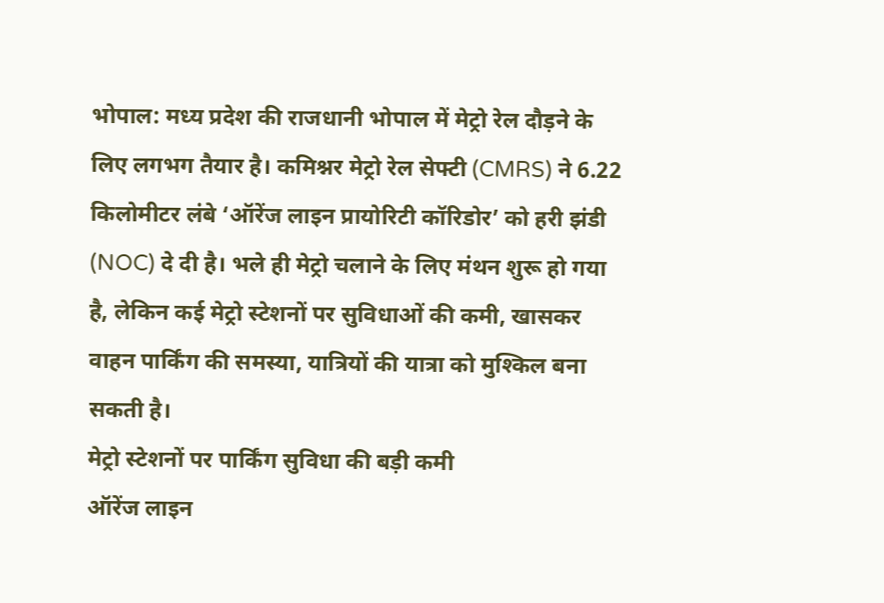भोपाल: मध्य प्रदेश की राजधानी भोपाल में मेट्रो रेल दौड़ने के लिए लगभग तैयार है। कमिश्नर मेट्रो रेल सेफ्टी (CMRS) ने 6.22 किलोमीटर लंबे ‘ऑरेंज लाइन प्रायोरिटी कॉरिडोर’ को हरी झंडी (NOC) दे दी है। भले ही मेट्रो चलाने के लिए मंथन शुरू हो गया है, लेकिन कई मेट्रो स्टेशनों पर सुविधाओं की कमी, खासकर वाहन पार्किंग की समस्या, यात्रियों की यात्रा को मुश्किल बना सकती है।
मेट्रो स्टेशनों पर पार्किंग सुविधा की बड़ी कमी
ऑरेंज लाइन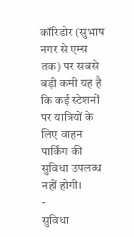कॉरिडोर (सुभाष नगर से एम्स तक) पर सबसे बड़ी कमी यह है कि कई स्टेशनों पर यात्रियों के लिए वाहन पार्किंग की सुविधा उपलब्ध नहीं होगी।
-
सुविधा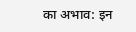का अभाव: इन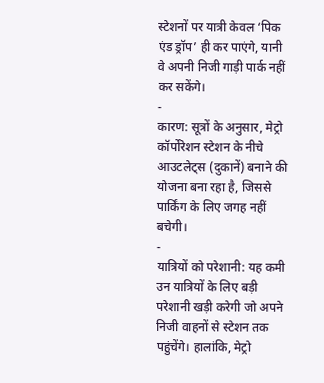स्टेशनों पर यात्री केवल ‘पिक एंड ड्रॉप’ ही कर पाएंगे, यानी वे अपनी निजी गाड़ी पार्क नहीं कर सकेंगे।
-
कारण: सूत्रों के अनुसार, मेट्रो कॉर्पोरेशन स्टेशन के नीचे आउटलेट्स (दुकानें) बनाने की योजना बना रहा है, जिससे पार्किंग के लिए जगह नहीं बचेगी।
-
यात्रियों को परेशानी: यह कमी उन यात्रियों के लिए बड़ी परेशानी खड़ी करेगी जो अपने निजी वाहनों से स्टेशन तक पहुंचेंगे। हालांकि, मेट्रो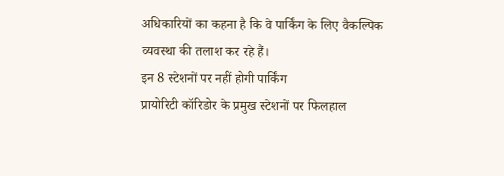अधिकारियों का कहना है कि वे पार्किंग के लिए वैकल्पिक व्यवस्था की तलाश कर रहे हैं।
इन 8 स्टेशनों पर नहीं होगी पार्किंग
प्रायोरिटी कॉरिडोर के प्रमुख स्टेशनों पर फिलहाल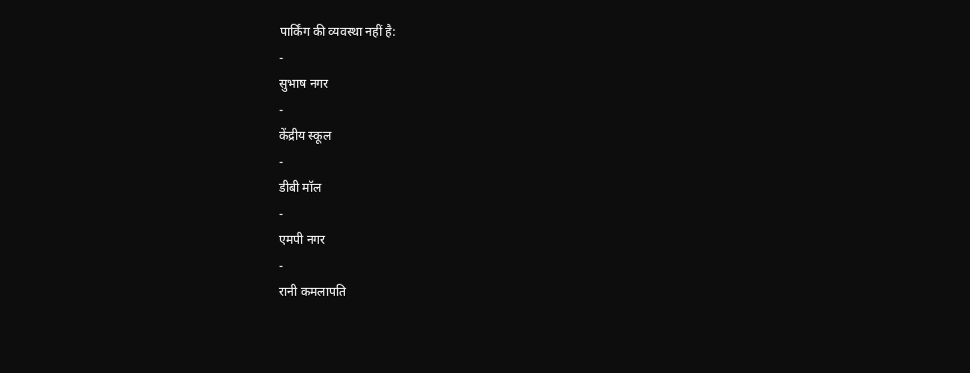पार्किंग की व्यवस्था नहीं है:
-
सुभाष नगर
-
केंद्रीय स्कूल
-
डीबी मॉल
-
एमपी नगर
-
रानी कमलापति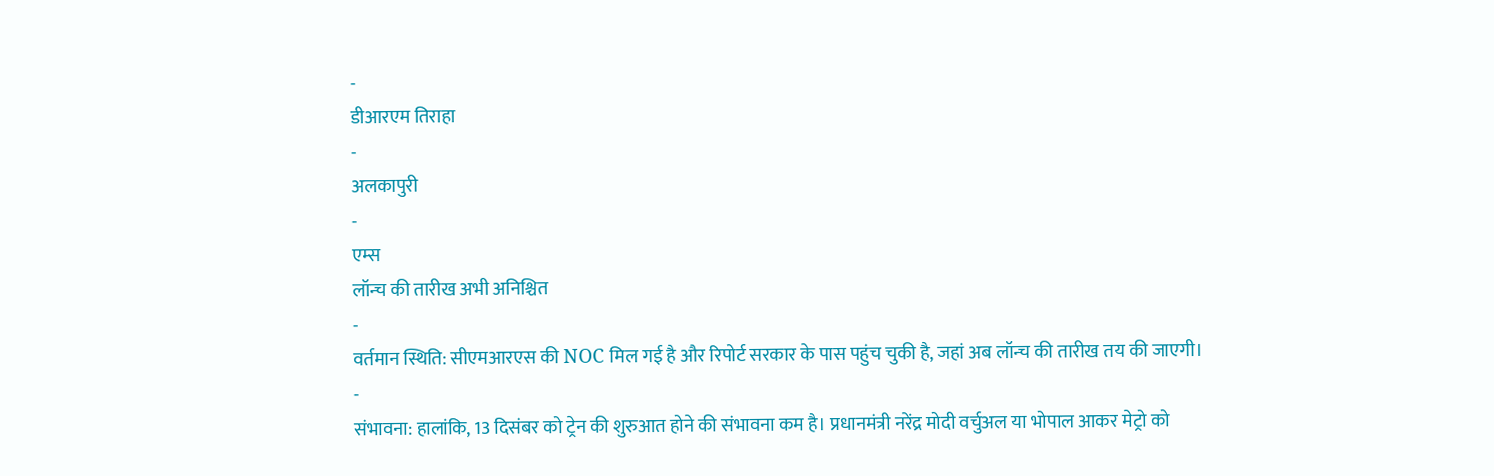-
डीआरएम तिराहा
-
अलकापुरी
-
एम्स
लॉन्च की तारीख अभी अनिश्चित
-
वर्तमान स्थिति: सीएमआरएस की NOC मिल गई है और रिपोर्ट सरकार के पास पहुंच चुकी है, जहां अब लॉन्च की तारीख तय की जाएगी।
-
संभावना: हालांकि, 13 दिसंबर को ट्रेन की शुरुआत होने की संभावना कम है। प्रधानमंत्री नरेंद्र मोदी वर्चुअल या भोपाल आकर मेट्रो को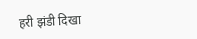हरी झंडी दिखा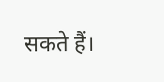सकते हैं।